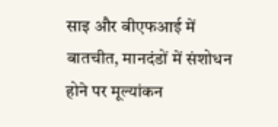साइ और बीएफआई में बातचीत, मानदंडों में संशोधन होने पर मूल्यांकन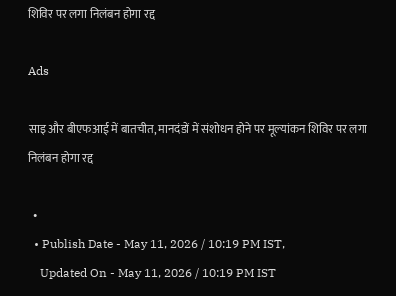शिविर पर लगा निलंबन होगा रद्द

Ads

साइ और बीएफआई में बातचीत, मानदंडों में संशोधन होने पर मूल्यांकन शिविर पर लगा निलंबन होगा रद्द

  •
  • Publish Date - May 11, 2026 / 10:19 PM IST,
    Updated On - May 11, 2026 / 10:19 PM IST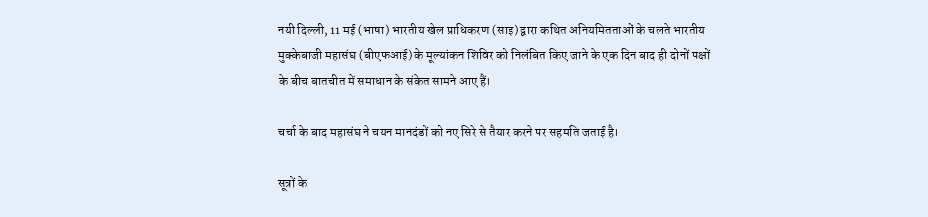नयी दिल्ली, 11 मई (भाषा) भारतीय खेल प्राधिकरण (साइ) द्वारा कथित अनियमितताओं के चलते भारतीय मुक्केबाजी महासंघ (बीएफआई) के मूल्यांकन शिविर को निलंबित किए जाने के एक दिन बाद ही दोनों पक्षों के बीच बातचीत में समाधान के संकेत सामने आए हैं।

चर्चा के बाद महासंघ ने चयन मानदंडों को नए सिरे से तैयार करने पर सहमति जताई है।

सूत्रों के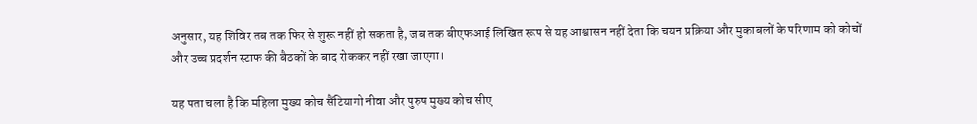अनुसार, यह शिविर तब तक फिर से शुरू नहीं हो सकता है, जब तक बीएफआई लिखित रूप से यह आश्वासन नहीं देता कि चयन प्रक्रिया और मुकाबलों के परिणाम को कोचों और उच्च प्रदर्शन स्टाफ की बैठकों के बाद रोककर नहीं रखा जाएगा।

यह पता चला है कि महिला मुख्य कोच सैंटियागो नीवा और पुरुष मुख्य कोच सीए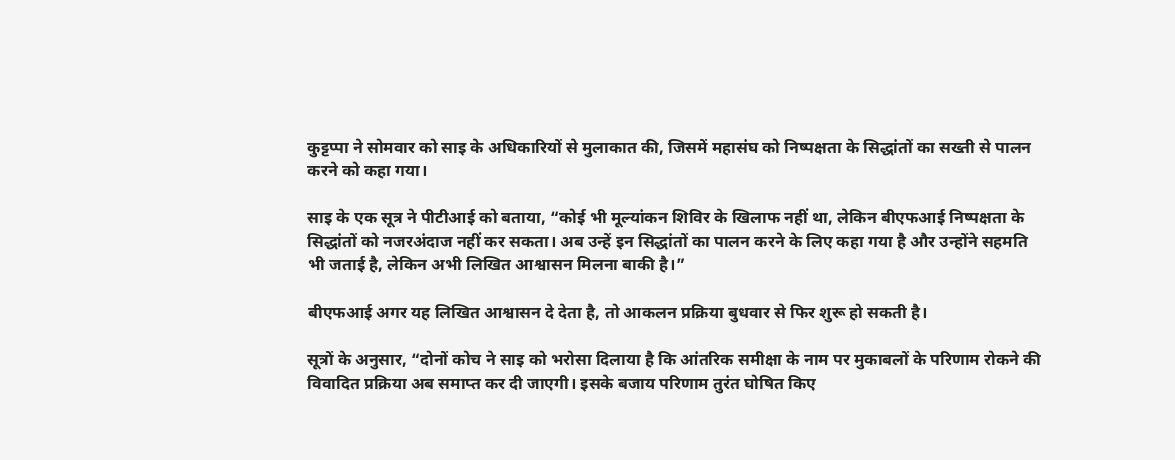कुट्टप्पा ने सोमवार को साइ के अधिकारियों से मुलाकात की, जिसमें महासंघ को निष्पक्षता के सिद्धांतों का सख्ती से पालन करने को कहा गया।

साइ के एक सूत्र ने पीटीआई को बताया, “कोई भी मूल्यांकन शिविर के खिलाफ नहीं था, लेकिन बीएफआई निष्पक्षता के सिद्धांतों को नजरअंदाज नहीं कर सकता। अब उन्हें इन सिद्धांतों का पालन करने के लिए कहा गया है और उन्होंने सहमति भी जताई है, लेकिन अभी लिखित आश्वासन मिलना बाकी है।”

बीएफआई अगर यह लिखित आश्वासन दे देता है, तो आकलन प्रक्रिया बुधवार से फिर शुरू हो सकती है।

सूत्रों के अनुसार, “दोनों कोच ने साइ को भरोसा दिलाया है कि आंतरिक समीक्षा के नाम पर मुकाबलों के परिणाम रोकने की विवादित प्रक्रिया अब समाप्त कर दी जाएगी। इसके बजाय परिणाम तुरंत घोषित किए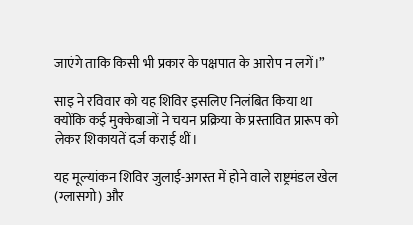जाएंगे ताकि किसी भी प्रकार के पक्षपात के आरोप न लगें।”

साइ ने रविवार को यह शिविर इसलिए निलंबित किया था क्योंकि कई मुक्केबाजों ने चयन प्रक्रिया के प्रस्तावित प्रारूप को लेकर शिकायतें दर्ज कराई थीं।

यह मूल्यांकन शिविर जुलाई-अगस्त में होने वाले राष्ट्रमंडल खेल (ग्लासगो) और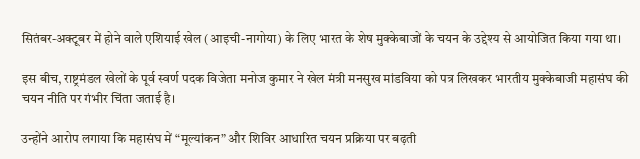सितंबर-अक्टूबर में होने वाले एशियाई खेल (आइची-नागोया) के लिए भारत के शेष मुक्केबाजों के चयन के उद्देश्य से आयोजित किया गया था।

इस बीच, राष्ट्रमंडल खेलों के पूर्व स्वर्ण पदक विजेता मनोज कुमार ने खेल मंत्री मनसुख मांडविया को पत्र लिखकर भारतीय मुक्केबाजी महासंघ की चयन नीति पर गंभीर चिंता जताई है।

उन्होंने आरोप लगाया कि महासंघ में “मूल्यांकन” और शिविर आधारित चयन प्रक्रिया पर बढ़ती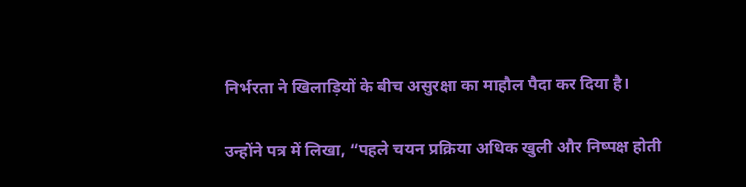निर्भरता ने खिलाड़ियों के बीच असुरक्षा का माहौल पैदा कर दिया है।

उन्होंने पत्र में लिखा, “पहले चयन प्रक्रिया अधिक खुली और निष्पक्ष होती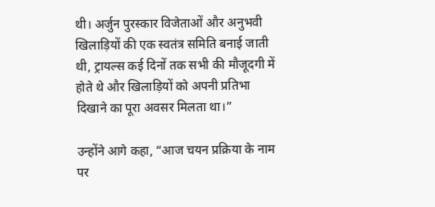थी। अर्जुन पुरस्कार विजेताओं और अनुभवी खिलाड़ियों की एक स्वतंत्र समिति बनाई जाती थी, ट्रायल्स कई दिनों तक सभी की मौजूदगी में होते थे और खिलाड़ियों को अपनी प्रतिभा दिखाने का पूरा अवसर मिलता था।”

उन्होंने आगे कहा, “आज चयन प्रक्रिया के नाम पर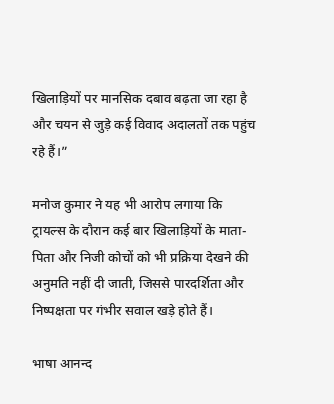खिलाड़ियों पर मानसिक दबाव बढ़ता जा रहा है और चयन से जुड़े कई विवाद अदालतों तक पहुंच रहे हैं।”

मनोज कुमार ने यह भी आरोप लगाया कि ट्रायल्स के दौरान कई बार खिलाड़ियों के माता-पिता और निजी कोचों को भी प्रक्रिया देखने की अनुमति नहीं दी जाती, जिससे पारदर्शिता और निष्पक्षता पर गंभीर सवाल खड़े होते हैं।

भाषा आनन्द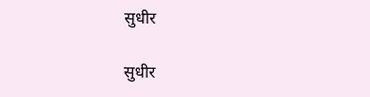सुधीर

सुधीर